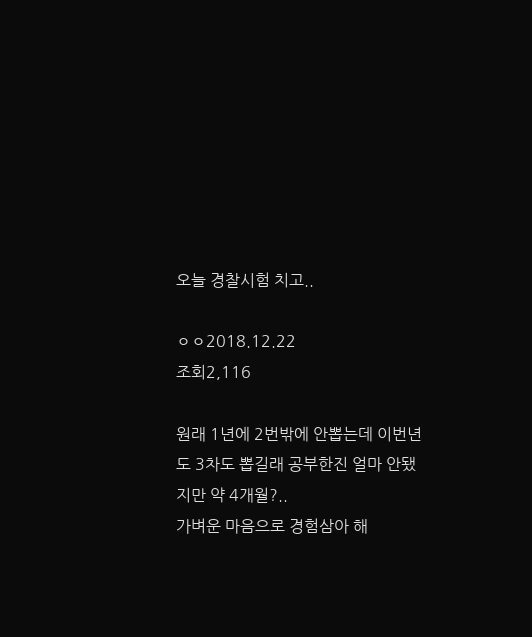오늘 경찰시험 치고..

ㅇㅇ2018.12.22
조회2,116

원래 1년에 2번밖에 안뽑는데 이번년도 3차도 뽑길래 공부한진 얼마 안됐지만 약 4개월?..
가벼운 마음으로 경험삼아 해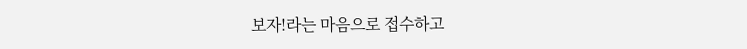보자!라는 마음으로 접수하고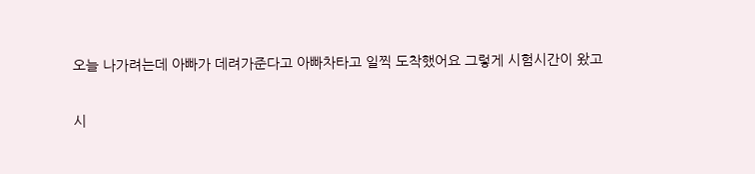오늘 나가려는데 아빠가 데려가준다고 아빠차타고 일찍 도착했어요 그렇게 시험시간이 왔고

시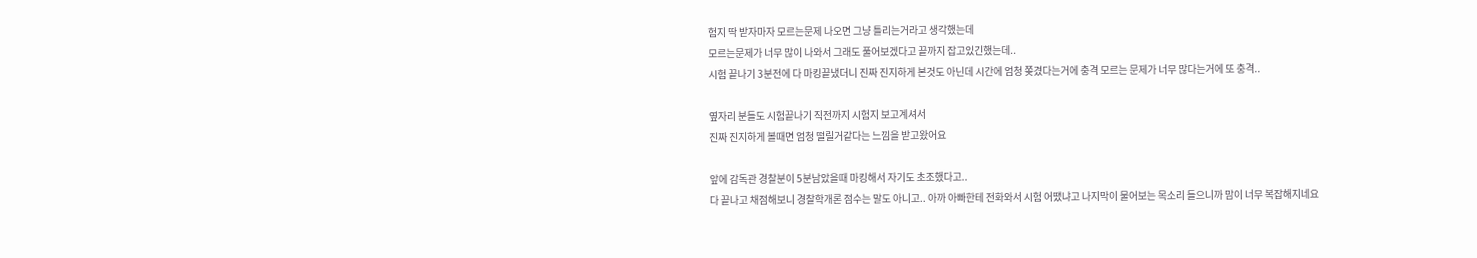험지 딱 받자마자 모르는문제 나오면 그냥 틀리는거라고 생각했는데
모르는문제가 너무 많이 나와서 그래도 풀어보겠다고 끝까지 잡고있긴했는데..
시험 끝나기 3분전에 다 마킹끝냈더니 진짜 진지하게 본것도 아닌데 시간에 엄청 쫒겼다는거에 충격 모르는 문제가 너무 많다는거에 또 충격..

옆자리 분들도 시험끝나기 직전까지 시험지 보고계셔서
진짜 진지하게 볼때면 엄청 떨릴거같다는 느낌을 받고왔어요

앞에 감독관 경찰분이 5분남았을때 마킹해서 자기도 초조했다고..
다 끝나고 채점해보니 경찰학개론 점수는 말도 아니고.. 아까 아빠한테 전화와서 시험 어땠냐고 나지막이 물어보는 목소리 들으니까 맘이 너무 복잡해지네요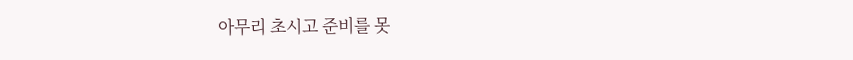아무리 초시고 준비를 못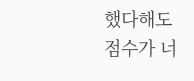했다해도 점수가 너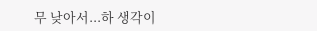무 낮아서...하 생각이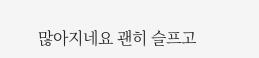많아지네요 괜히 슬프고